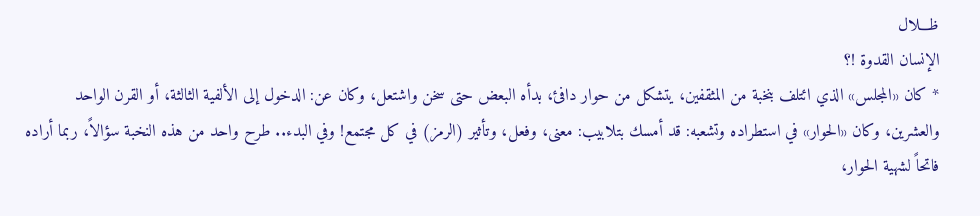ظـــلال
الإنسان القدوة !؟
* كان «المجلس» الذي ائتلف بنخبة من المثقفين، يتشكل من حوار دافئ، بدأه البعض حتى سخن واشتعل، وكان عن: الدخول إلى الألفية الثالثة، أو القرن الواحد والعشرين، وكان «الحوار» في استطراده وتشعبه: قد أمسك بتلابيب: معنى، وفعل، وتأثير (الرمز) في كل مجتمع! وفي البدء.. طرح واحد من هذه النخبة سؤالاً، ربما أراده فاتحاً لشهية الحوار،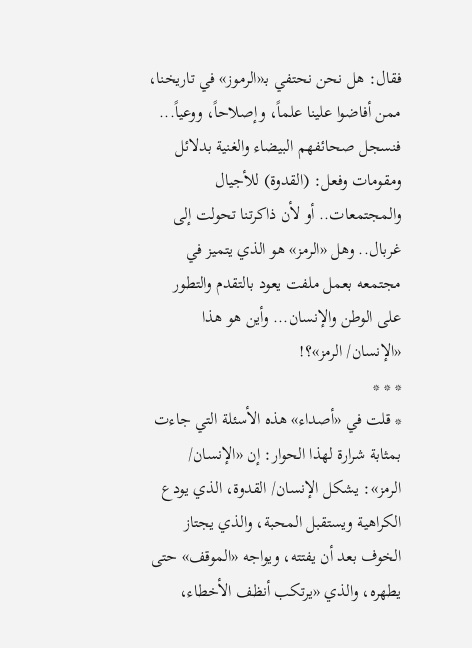فقال: هل نحن نحتفي بـ«الرموز» في تاريخنا، ممن أفاضوا علينا علماً، وإصلاحاً، ووعياً... فنسجل صحائفهم البيضاء والغنية بدلائل ومقومات وفعل: (القدوة) للأجيال والمجتمعات.. أو لأن ذاكرتنا تحولت إلى غربال.. وهل «الرمز» هو الذي يتميز في مجتمعه بعمل ملفت يعود بالتقدم والتطور على الوطن والإنسان... وأين هو هذا «الإنسان/ الرمز»؟!
* * *
* قلت في «أصداء» هذه الأسئلة التي جاءت بمثابة شرارة لهذا الحوار: إن «الإنسان/ الرمز»: يشكل الإنسان/ القدوة، الذي يودع الكراهية ويستقبل المحبة، والذي يجتاز الخوف بعد أن يفتته، ويواجه «الموقف» حتى يطهره، والذي «يرتكب أنظف الأخطاء،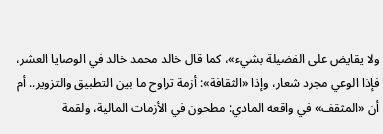ولا يقايض على الفضيلة بشيء»، كما قال خالد محمد خالد في الوصايا العشر، فإذا الوعي مجرد شعار، وإذا «الثقافة»: أزمة تراوح ما بين التطبيق والتزوير.. أم أن «المثقف» في واقعه المادي: مطحون في الأزمات المالية، ولقمة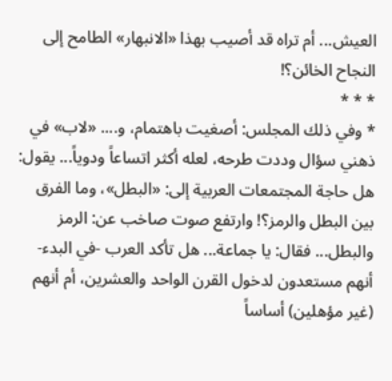العيش... أم تراه قد أصيب بهذا «الانبهار» الطامح إلى النجاح الخائن؟!
* * *
* وفي ذلك المجلس: أصغيت باهتمام، و.... «لاب» في ذهني سؤال وددت طرحه، لعله أكثر اتساعاً ودوياً... يقول: هل حاجة المجتمعات العربية إلى: «البطل»، وما الفرق بين البطل والرمز؟! وارتفع صوت صاخب عن: الرمز والبطل... فقال: يا جماعة... هل تأكد العرب -في البدء- أنهم مستعدون لدخول القرن الواحد والعشرين، أم أنهم (غير مؤهلين) أساساً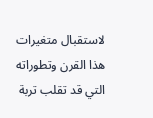لاستقبال متغيرات هذا القرن وتطوراته التي قد تقلب تربة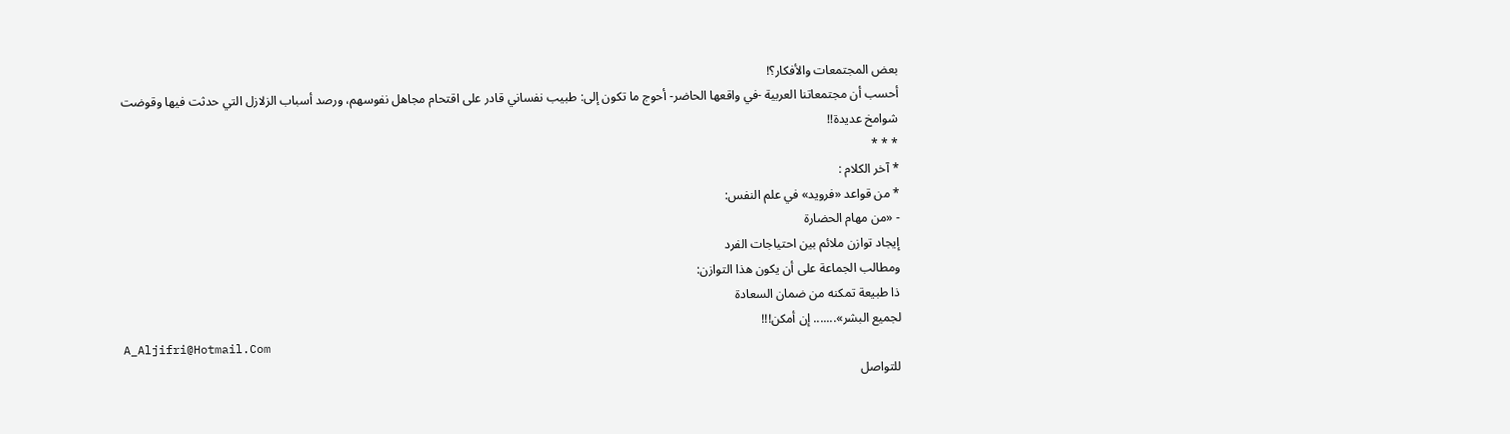بعض المجتمعات والأفكار؟!
أحسب أن مجتمعاتنا العربية -في واقعها الحاضر- أحوج ما تكون إلى: طبيب نفساني قادر على اقتحام مجاهل نفوسهم، ورصد أسباب الزلازل التي حدثت فيها وقوضت شوامخ عديدة!!
* * *
* آخر الكلام :
* من قواعد «فرويد» في علم النفس:
- «من مهام الحضارة
إيجاد توازن ملائم بين احتياجات الفرد
ومطالب الجماعة على أن يكون هذا التوازن:
ذا طبيعة تمكنه من ضمان السعادة
لجميع البشر»....... إن أمكن!!!
A_Aljifri@Hotmail.Com
للتواصل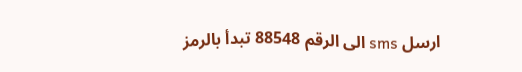ارسل sms الى الرقم 88548 تبدأ بالرمز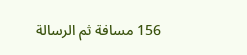156 مسافة ثم الرسالة